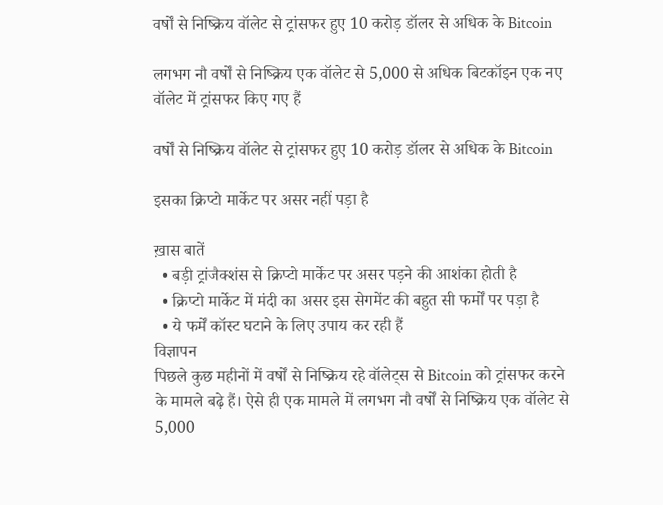वर्षों से निष्क्रिय वॉलेट से ट्रांसफर हुए 10 करोड़ डॉलर से अधिक के Bitcoin

लगभग नौ वर्षों से निष्क्रिय एक वॉलेट से 5,000 से अधिक बिटकॉइन एक नए वॉलेट में ट्रांसफर किए गए हैं

वर्षों से निष्क्रिय वॉलेट से ट्रांसफर हुए 10 करोड़ डॉलर से अधिक के Bitcoin

इसका क्रिप्टो मार्केट पर असर नहीं पड़ा है

ख़ास बातें
  • बड़ी ट्रांजैक्शंस से क्रिप्टो मार्केट पर असर पड़ने की आशंका होती है
  • क्रिप्टो मार्केट में मंदी का असर इस सेगमेंट की बहुत सी फर्मों पर पड़ा है
  • ये फर्में कॉस्ट घटाने के लिए उपाय कर रही हैं
विज्ञापन
पिछले कुछ महीनों में वर्षों से निष्क्रिय रहे वॉलेट्स से Bitcoin को ट्रांसफर करने के मामले बढ़े हैं। ऐसे ही एक मामले में लगभग नौ वर्षों से निष्क्रिय एक वॉलेट से 5,000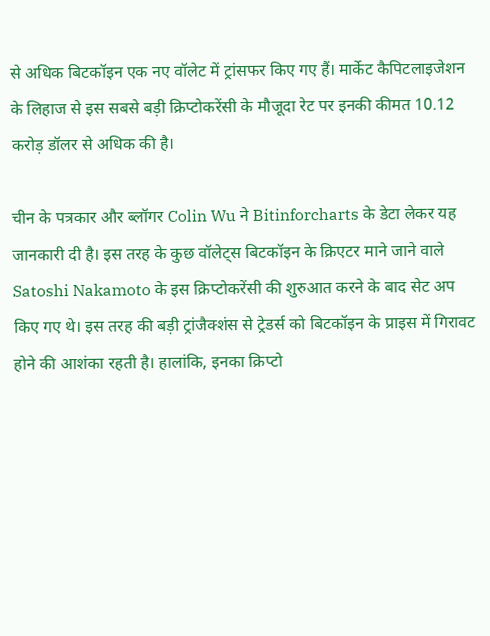से अधिक बिटकॉइन एक नए वॉलेट में ट्रांसफर किए गए हैं। मार्केट कैपिटलाइजेशन के लिहाज से इस सबसे बड़ी क्रिप्टोकरेंसी के मौजूदा रेट पर इनकी कीमत 10.12 करोड़ डॉलर से अधिक की है।

चीन के पत्रकार और ब्लॉगर Colin Wu ने Bitinforcharts के डेटा लेकर यह जानकारी दी है। इस तरह के कुछ वॉलेट्स बिटकॉइन के क्रिएटर माने जाने वाले Satoshi Nakamoto के इस क्रिप्टोकरेंसी की शुरुआत करने के बाद सेट अप किए गए थे। इस तरह की बड़ी ट्रांजैक्शंस से ट्रेडर्स को बिटकॉइन के प्राइस में गिरावट होने की आशंका रहती है। हालांकि, इनका क्रिप्टो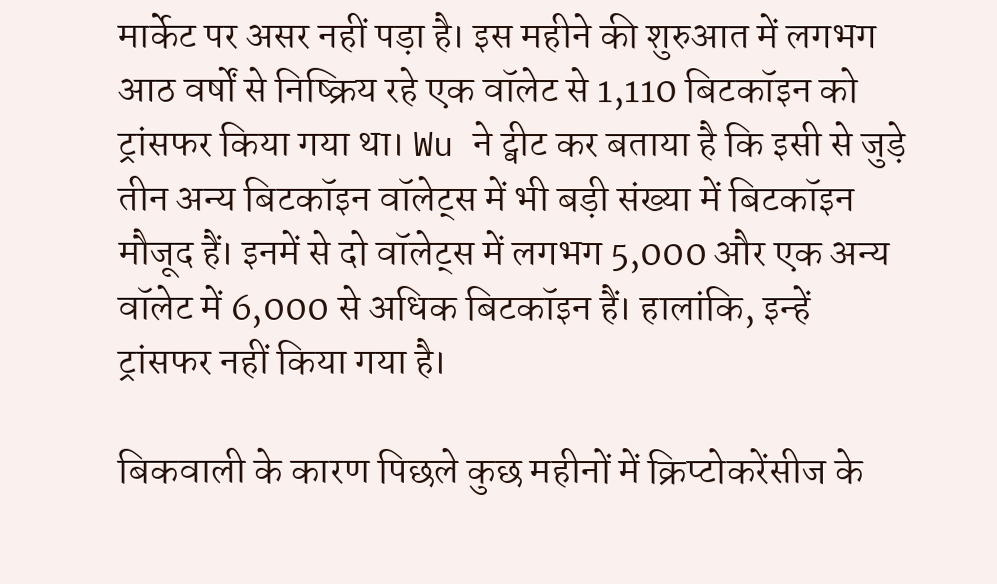मार्केट पर असर नहीं पड़ा है। इस महीने की शुरुआत में लगभग आठ वर्षों से निष्क्रिय रहे एक वॉलेट से 1,110 बिटकॉइन को ट्रांसफर किया गया था। Wu ने ट्वीट कर बताया है कि इसी से जुड़े तीन अन्य बिटकॉइन वॉलेट्स में भी बड़ी संख्या में बिटकॉइन मौजूद हैं। इनमें से दो वॉलेट्स में लगभग 5,000 और एक अन्य वॉलेट में 6,000 से अधिक बिटकॉइन हैं। हालांकि, इन्हें ट्रांसफर नहीं किया गया है।

बिकवाली के कारण पिछले कुछ महीनों में क्रिप्टोकरेंसीज के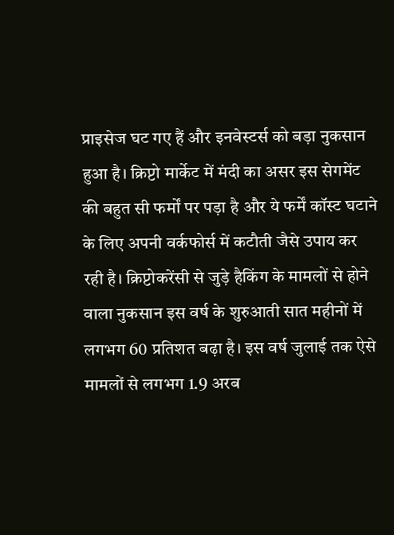प्राइसेज घट गए हैं और इनवेस्टर्स को बड़ा नुकसान हुआ है। क्रिप्टो मार्केट में मंदी का असर इस सेगमेंट की बहुत सी फर्मों पर पड़ा है और ये फर्में कॉस्ट घटाने के लिए अपनी वर्कफोर्स में कटौती जैसे उपाय कर रही है। क्रिप्टोकरेंसी से जुड़े हैकिंग के मामलों से होने वाला नुकसान इस वर्ष के शुरुआती सात महीनों में लगभग 60 प्रतिशत बढ़ा है। इस वर्ष जुलाई तक ऐसे मामलों से लगभग 1.9 अरब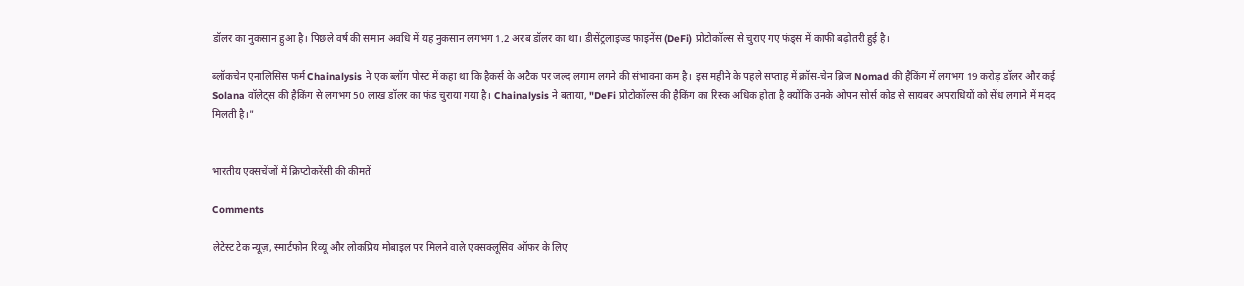डॉलर का नुकसान हुआ है। पिछले वर्ष की समान अवधि में यह नुकसान लगभग 1.2 अरब डॉलर का था। डीसेंट्रलाइज्ड फाइनेंस (DeFi) प्रोटोकॉल्स से चुराए गए फंड्स में काफी बढ़ोतरी हुई है।

ब्लॉकचेन एनालिसिस फर्म Chainalysis ने एक ब्लॉग पोस्ट में कहा था कि हैकर्स के अटैक पर जल्द लगाम लगने की संभावना कम है। इस महीने के पहले सप्ताह में क्रॉस-चेन ब्रिज Nomad की हैकिंग में लगभग 19 करोड़ डॉलर और कई Solana वॉलेट्स की हैकिंग से लगभग 50 लाख डॉलर का फंड चुराया गया है। Chainalysis ने बताया, "DeFi प्रोटोकॉल्स की हैकिंग का रिस्क अधिक होता है क्योंकि उनके ओपन सोर्स कोड से सायबर अपराधियों को सेंध लगाने में मदद मिलती है।"


भारतीय एक्सचेंजों में क्रिप्टोकरेंसी की कीमतें

Comments

लेटेस्ट टेक न्यूज़, स्मार्टफोन रिव्यू और लोकप्रिय मोबाइल पर मिलने वाले एक्सक्लूसिव ऑफर के लिए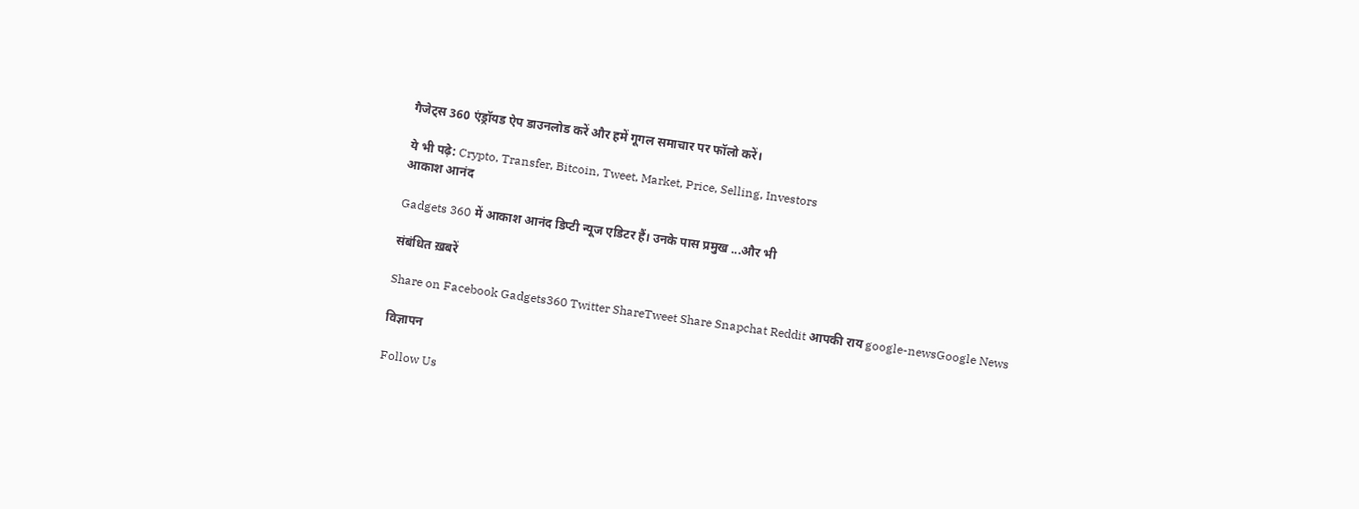गैजेट्स 360 एंड्रॉयड ऐप डाउनलोड करें और हमें गूगल समाचार पर फॉलो करें।

ये भी पढ़े: Crypto, Transfer, Bitcoin, Tweet, Market, Price, Selling, Investors
आकाश आनंद

Gadgets 360 में आकाश आनंद डिप्टी न्यूज एडिटर हैं। उनके पास प्रमुख ...और भी

संबंधित ख़बरें

Share on Facebook Gadgets360 Twitter ShareTweet Share Snapchat Reddit आपकी राय google-newsGoogle News

विज्ञापन

Follow Us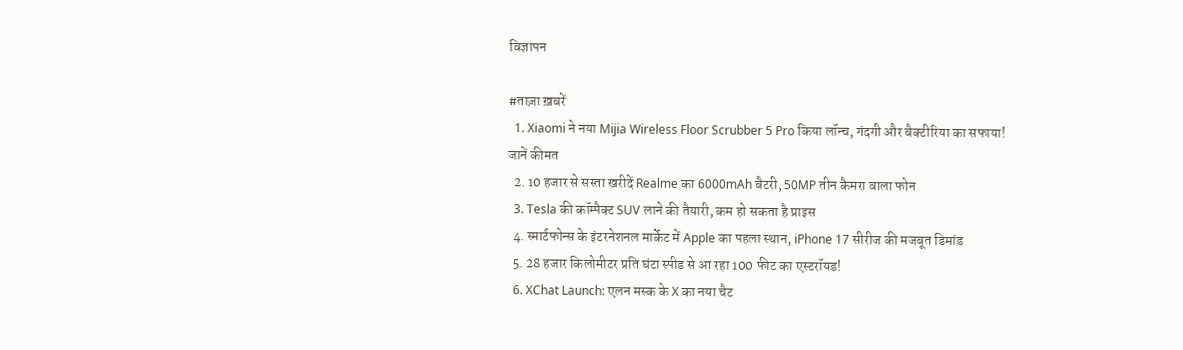विज्ञापन

#ताज़ा ख़बरें
  1. Xiaomi ने नया Mijia Wireless Floor Scrubber 5 Pro किया लॉन्च, गंदगी और बैक्टीरिया का सफाया! जानें कीमत
  2. 10 हजार से सस्ता खरीदें Realme का 6000mAh बैटरी, 50MP तीन कैमरा वाला फोन
  3. Tesla की कॉम्पैक्ट SUV लाने की तैयारी, कम हो सकता है प्राइस
  4. स्मार्टफोन्स के इंटरनेशनल मार्केट में Apple का पहला स्थान, iPhone 17 सीरीज की मजबूत डिमांड
  5. 28 हजार किलोमीटर प्रति घंटा स्पीड से आ रहा 100 फीट का एस्टरॉयड!
  6. XChat Launch: एलन मस्क के X का नया चैट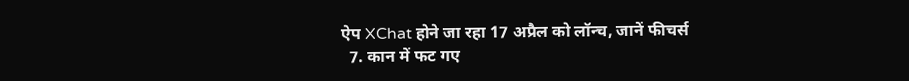ऐप XChat होने जा रहा 17 अप्रैल को लॉन्च, जानें फीचर्स
  7. कान में फट गए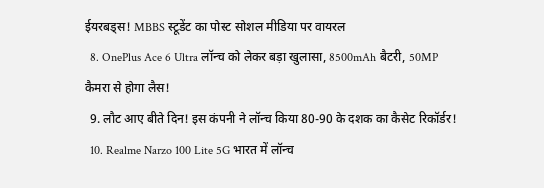ईयरबड्स! MBBS स्टूडेंट का पोस्ट सोशल मीडिया पर वायरल
  8. OnePlus Ace 6 Ultra लॉन्च को लेकर बड़ा खुलासा, 8500mAh बैटरी, 50MP कैमरा से होगा लैस!
  9. लौट आए बीते दिन! इस कंपनी ने लॉन्च किया 80-90 के दशक का कैसेट रिकॉर्डर!
  10. Realme Narzo 100 Lite 5G भारत में लॉन्च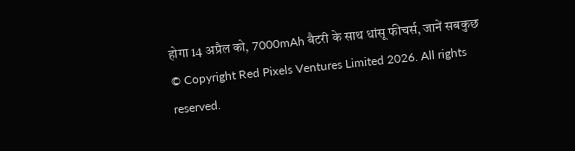होगा 14 अप्रैल को, 7000mAh बैटरी के साथ धांसू फीचर्स, जानें सबकुछ
© Copyright Red Pixels Ventures Limited 2026. All rights reserved.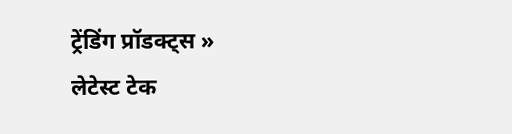ट्रेंडिंग प्रॉडक्ट्स »
लेटेस्ट टेक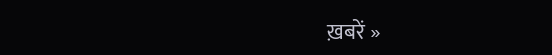ख़बरें »